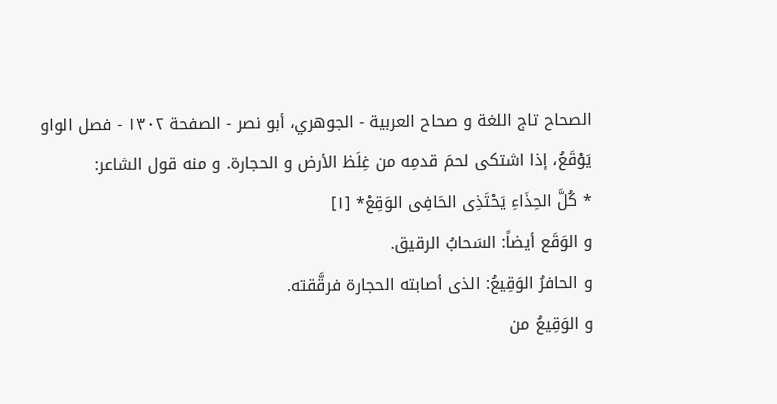الصحاح تاج اللغة و صحاح العربية - الجوهري، أبو نصر - الصفحة ١٣٠٢ - فصل الواو
يَوْقَعُ، إذا اشتكى لحمَ قدمِه من غِلَظ الأرض و الحجارة. و منه قول الشاعر:
* كُلَّ الحِذَاءِ يَحْتَذِى الحَافِى الوَقِعْ* [١]
و الوَقَع أيضاً: السَحابُ الرقيق.
و الحافرُ الوَقِيعُ: الذى أصابته الحجارة فرقَّقته.
و الوَقِيعُ من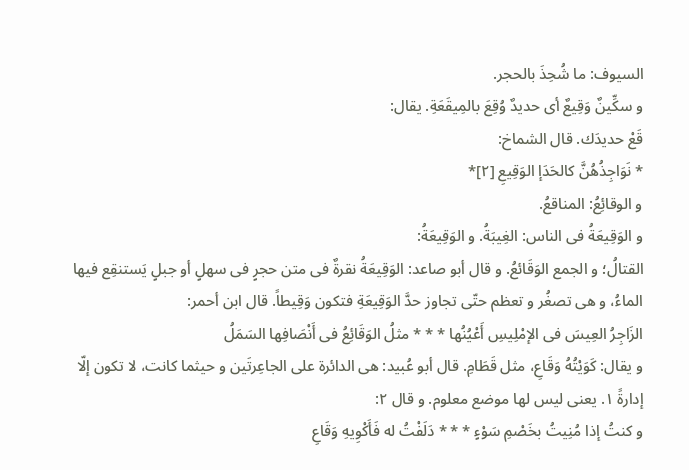السيوف: ما شُحِذَ بالحجر.
و سكِّينٌ وَقِيعٌ أى حديدٌ وُقِعَ بالمِيقَعَةِ. يقال:
قَعْ حديدَك. قال الشماخ:
* نَوَاجِذُهُنَّ كالحَدَإ الوَقِيعِ [٢]*
و الوقائِعُ: المناقعُ.
و الوَقِيعَةُ فى الناس: الغِيبَةُ. و الوَقِيعَةُ:
القتالُ؛ و الجمع الوَقَائعُ. و قال أبو صاعد: الوَقِيعَةُ نقرةٌ فى متن حجرٍ فى سهلٍ أو جبلٍ يَستنقِع فيها الماءُ، و هى تصغُر و تعظم حتّى تجاوز حدَّ الوَقِيعَةِ فتكون وَقِيطاً. قال ابن أحمر:
الزَاجِرُ العِيسَ فى الإمْلِيسِ أَعْيُنُها * * * مثلُ الوَقَائِعُ فى أَنْصَافِها السَمَلُ
و يقال: كَوَيْتُهُ وَقَاعِ، مثل قَطَامِ. قال أبو عُبيد: هى الدائرة على الجاعِرتَين و حيثما كانت، لا تكون إلّا إدارةً ١. يعنى ليس لها موضع معلوم. و قال ٢:
و كنتُ إذا مُنِيتُ بخَصْمِ سَوْءٍ * * * دَلَفْتُ له فَأَكْوِيهِ وَقَاعِ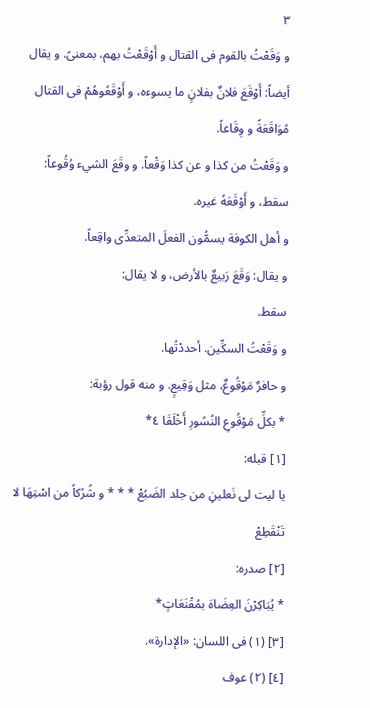٣
و وَقَعْتُ بالقوم فى القتال و أَوْقَعْتُ بهم، بمعنىً. و يقال أيضاً: أَوْقَعَ فلانٌ بفلانٍ ما يسوءه، و أَوْقَعُوهُمْ فى القتال مُوَاقَعَةً و وِقَاعاً.
و وَقَعْتُ من كذا و عن كذا وَقْعاً. و وقَعَ الشيء وُقُوعاً: سقط، و أَوْقَعَهُ غيره.
و أهل الكوفة يسمُّون الفعلَ المتعدِّى واقِعاً.
و يقال: وَقَعَ رَبيعٌ بالأرض، و لا يقال:
سقط.
و وَقَعْتُ السكِّين. أحددْتُها.
و حافرٌ مَوْقُوعٌ، مثل وَقِيعٍ. و منه قول رؤبة:
* بكلِّ مَوْقُوعِ النُسُورِ أَخْلَقَا ٤*
[١] قبله:
يا ليت لى نَعلينِ من جلد الضَبُعْ * * * و شُرُكاً من اسْتِهَا لا تَنْقَطِعْ
[٢] صدره:
* يُبَاكِرْنَ العِضَاهَ بمُقْنَعَاتٍ*
[٣] (١) فى اللسان: «الإدارة».
[٤] (٢) عوف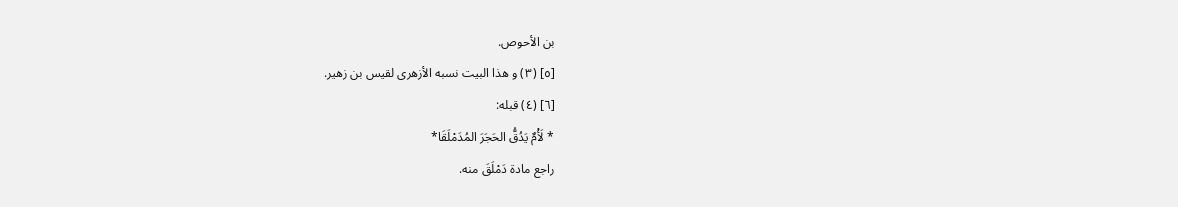بن الأحوص.
[٥] (٣) و هذا البيت نسبه الأزهرى لقيس بن زهير.
[٦] (٤) قبله:
* لَأْمٌ يَدُقُّ الحَجَرَ المُدَمْلَقَا*
راجع مادة دَمْلَقَ منه.